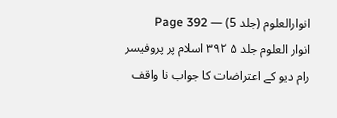انوارالعلوم (جلد 5) — Page 392
انوار العلوم جلد ۵ ٣٩٢ اسلام پر پروفیسر رام دیو کے اعتراضات کا جواب نا واقف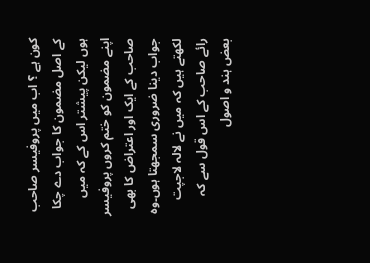کون ہے ؟ اب میں پروفیسر صاحب کے اصل مضمون کا جواب دے چکا ہوں لیکن پیشتر اس کے کہ میں اپنے مضمون کو ختم کروں پروفیسر صاحب کے ایک اور اعتراض کا بھی جواب دینا ضروری سمجھتا ہوں۔وہ لکھتے ہیں کہ میں نے لالہ لاجپت رائے صاحب کے اس قول سے کہ بعض ہند و اصول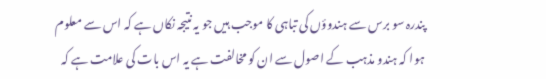پندرہ سو برس سے ہندوؤں کی تباہی کا موجب ہیں جو یہ نتیجہ نکاں ہے کہ اس سے معلوم ہوا کہ ہندو مذہب کے اصول سے ان کو مخالفت ہے یہ اس بات کی علامت ہے کہ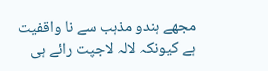مجھے ہندو مذہب سے نا واقفیت ہے کیونکہ لالہ لاجپت رائے ہی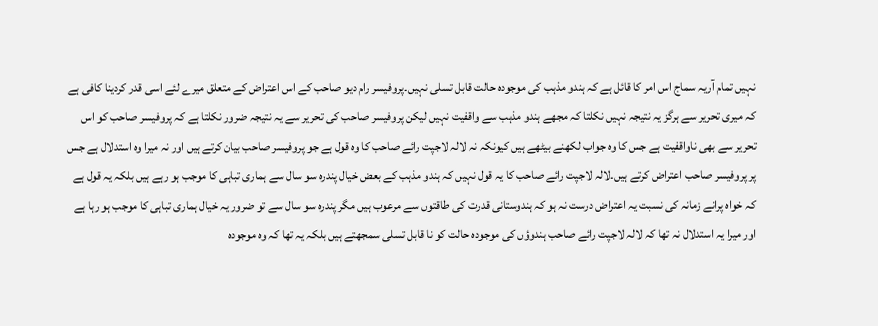نہیں تمام آریہ سماج اس امر کا قائل ہے کہ ہندو مذہب کی موجودہ حالت قابل تسلی نہیں۔پروفیسر رام دیو صاحب کے اس اعتراض کے متعلق میرے لئے اسی قدر کردینا کافی ہے کہ میری تحریر سے ہرگز یہ نتیجہ نہیں نکلتا کہ مجھے ہندو مذہب سے واقفیت نہیں لیکن پروفیسر صاحب کی تحریر سے یہ نتیجہ ضرور نکلتا ہے کہ پروفیسر صاحب کو اس تحریر سے بھی ناواقفیت ہے جس کا وہ جواب لکھنے بیٹھے ہیں کیونکہ نہ لالہ لاجپت رائے صاحب کا وہ قول ہے جو پروفیسر صاحب بیان کرتے ہیں اور نہ میرا وہ استدلال ہے جس پر پروفیسر صاحب اعتراض کرتے ہیں۔لالہ لاجپت رائے صاحب کا یہ قول نہیں کہ ہندو مذہب کے بعض خیال پندرہ سو سال سے ہماری تباہی کا موجب ہو رہے ہیں بلکہ یہ قول ہے کہ خواہ پرانے زمانہ کی نسبت یہ اعتراض درست نہ ہو کہ ہندوستانی قدرت کی طاقتوں سے مرعوب ہیں مگر پندرہ سو سال سے تو ضرور یہ خیال ہماری تباہی کا موجب ہو رہا ہے اور میرا یہ استدلال نہ تھا کہ لالہ لاجپت رائے صاحب ہندوؤں کی موجودہ حالت کو نا قابل تسلی سمجھتے ہیں بلکہ یہ تھا کہ وہ موجودہ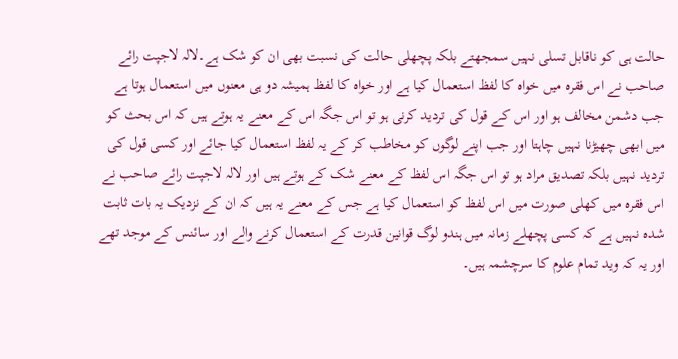حالت ہی کو ناقابل تسلی نہیں سمجھتے بلکہ پچھلی حالت کی نسبت بھی ان کو شک ہے۔لالہ لاجپت رائے صاحب نے اس فقرہ میں خواہ کا لفظ استعمال کیا ہے اور خواہ کا لفظ ہمیشہ دو ہی معنوں میں استعمال ہوتا ہے جب دشمن مخالف ہو اور اس کے قول کی تردید کرنی ہو تو اس جگہ اس کے معنے یہ ہوتے ہیں کہ اس بحث کو میں ابھی چھیڑنا نہیں چاہتا اور جب اپنے لوگوں کو مخاطب کر کے یہ لفظ استعمال کیا جائے اور کسی قول کی تردید نہیں بلکہ تصدیق مراد ہو تو اس جگہ اس لفظ کے معنے شک کے ہوتے ہیں اور لالہ لاجپت رائے صاحب نے اس فقرہ میں کھلی صورت میں اس لفظ کو استعمال کیا ہے جس کے معنے یہ ہیں کہ ان کے نزدیک یہ بات ثابت شدہ نہیں ہے کہ کسی پچھلے زمانہ میں ہندو لوگ قوانین قدرت کے استعمال کرنے والے اور سائنس کے موجد تھے اور یہ کہ وید تمام علوم کا سرچشمہ ہیں۔